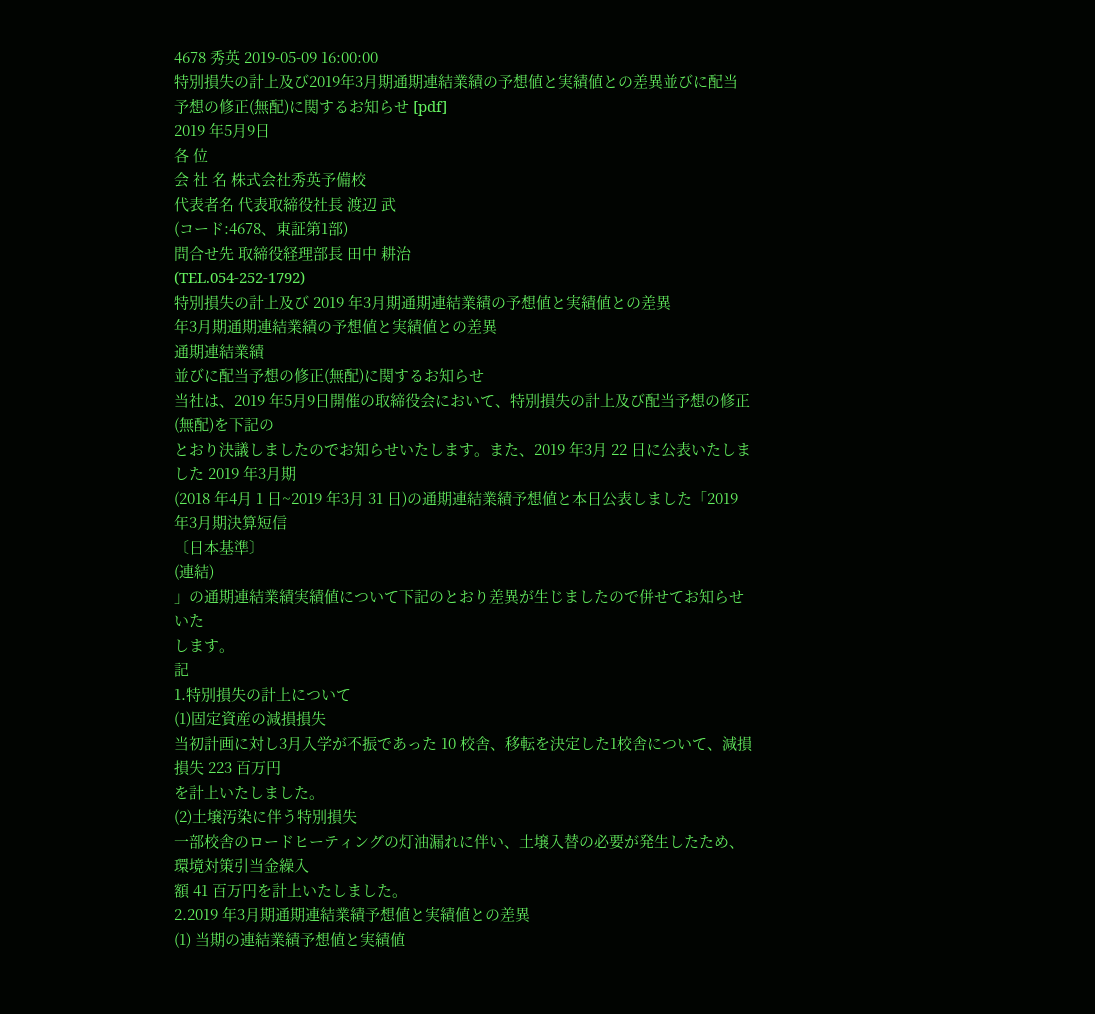4678 秀英 2019-05-09 16:00:00
特別損失の計上及び2019年3月期通期連結業績の予想値と実績値との差異並びに配当予想の修正(無配)に関するお知らせ [pdf]
2019 年5月9日
各 位
会 社 名 株式会社秀英予備校
代表者名 代表取締役社長 渡辺 武
(コード:4678、東証第1部)
問合せ先 取締役経理部長 田中 耕治
(TEL.054-252-1792)
特別損失の計上及び 2019 年3月期通期連結業績の予想値と実績値との差異
年3月期通期連結業績の予想値と実績値との差異
通期連結業績
並びに配当予想の修正(無配)に関するお知らせ
当社は、2019 年5月9日開催の取締役会において、特別損失の計上及び配当予想の修正(無配)を下記の
とおり決議しましたのでお知らせいたします。また、2019 年3月 22 日に公表いたしました 2019 年3月期
(2018 年4月 1 日~2019 年3月 31 日)の通期連結業績予想値と本日公表しました「2019 年3月期決算短信
〔日本基準〕
(連結)
」の通期連結業績実績値について下記のとおり差異が生じましたので併せてお知らせいた
します。
記
1.特別損失の計上について
(1)固定資産の減損損失
当初計画に対し3月入学が不振であった 10 校舎、移転を決定した1校舎について、減損損失 223 百万円
を計上いたしました。
(2)土壌汚染に伴う特別損失
一部校舎のロードヒーティングの灯油漏れに伴い、土壌入替の必要が発生したため、環境対策引当金繰入
額 41 百万円を計上いたしました。
2.2019 年3月期通期連結業績予想値と実績値との差異
(1) 当期の連結業績予想値と実績値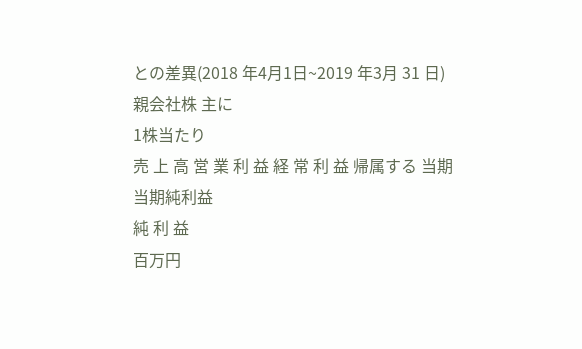との差異(2018 年4月1日~2019 年3月 31 日)
親会社株 主に
1株当たり
売 上 高 営 業 利 益 経 常 利 益 帰属する 当期
当期純利益
純 利 益
百万円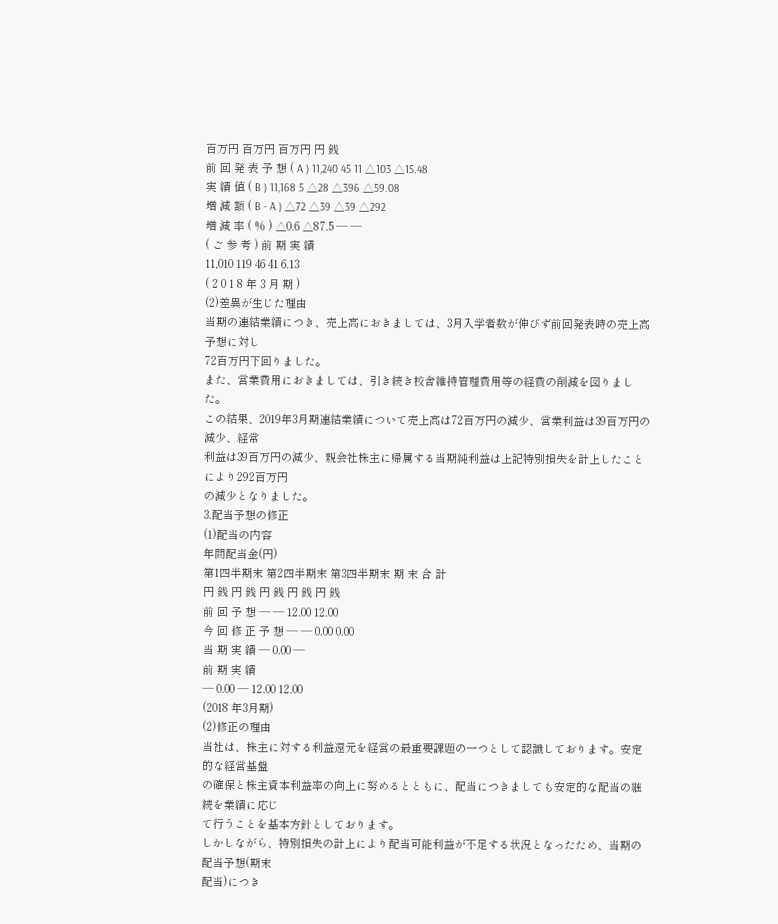百万円 百万円 百万円 円 銭
前 回 発 表 予 想 ( A ) 11,240 45 11 △103 △15.48
実 績 値 ( B ) 11,168 5 △28 △396 △59.08
増 減 額 ( B - A ) △72 △39 △39 △292
増 減 率 ( % ) △0.6 △87.5 ― ―
( ご 参 考 ) 前 期 実 績
11,010 119 46 41 6.13
( 2 0 1 8 年 3 月 期 )
(2)差異が生じた理由
当期の連結業績につき、売上高におきましては、3月入学者数が伸びず前回発表時の売上高予想に対し
72百万円下回りました。
また、営業費用におきましては、引き続き校舎維持管理費用等の経費の削減を図りました。
この結果、2019年3月期連結業績について売上高は72百万円の減少、営業利益は39百万円の減少、経常
利益は39百万円の減少、親会社株主に帰属する当期純利益は上記特別損失を計上したことにより292百万円
の減少となりました。
3.配当予想の修正
(1)配当の内容
年間配当金(円)
第1四半期末 第2四半期末 第3四半期末 期 末 合 計
円 銭 円 銭 円 銭 円 銭 円 銭
前 回 予 想 ― ― 12.00 12.00
今 回 修 正 予 想 ― ― 0.00 0.00
当 期 実 績 ― 0.00 ―
前 期 実 績
― 0.00 ― 12.00 12.00
(2018 年3月期)
(2)修正の理由
当社は、株主に対する利益還元を経営の最重要課題の一つとして認識しております。安定的な経営基盤
の確保と株主資本利益率の向上に努めるとともに、配当につきましても安定的な配当の継続を業績に応じ
て行うことを基本方針としております。
しかしながら、特別損失の計上により配当可能利益が不足する状況となったため、当期の配当予想(期末
配当)につき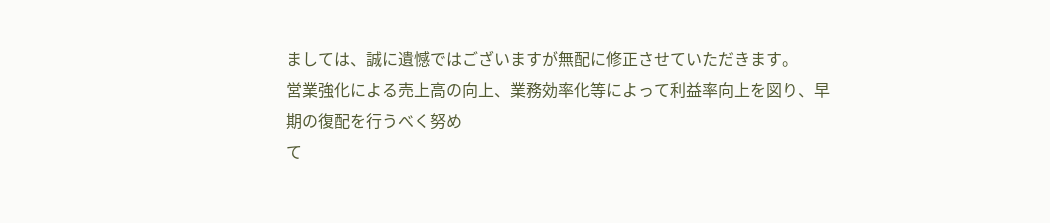ましては、誠に遺憾ではございますが無配に修正させていただきます。
営業強化による売上高の向上、業務効率化等によって利益率向上を図り、早期の復配を行うべく努め
て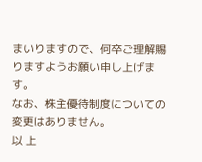まいりますので、何卒ご理解賜りますようお願い申し上げます。
なお、株主優待制度についての変更はありません。
以 上